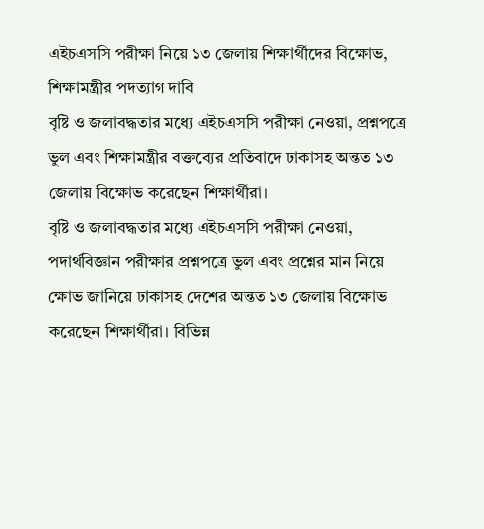এইচএসসি পরীক্ষা নিয়ে ১৩ জেলায় শিক্ষার্থীদের বিক্ষোভ, শিক্ষামন্ত্রীর পদত্যাগ দাবি
বৃষ্টি ও জলাবদ্ধতার মধ্যে এইচএসসি পরীক্ষা নেওয়া, প্রশ্নপত্রে ভুল এবং শিক্ষামন্ত্রীর বক্তব্যের প্রতিবাদে ঢাকাসহ অন্তত ১৩ জেলায় বিক্ষোভ করেছেন শিক্ষার্থীরা।
বৃষ্টি ও জলাবদ্ধতার মধ্যে এইচএসসি পরীক্ষা নেওয়া, পদার্থবিজ্ঞান পরীক্ষার প্রশ্নপত্রে ভুল এবং প্রশ্নের মান নিয়ে ক্ষোভ জানিয়ে ঢাকাসহ দেশের অন্তত ১৩ জেলায় বিক্ষোভ করেছেন শিক্ষার্থীরা। বিভিন্ন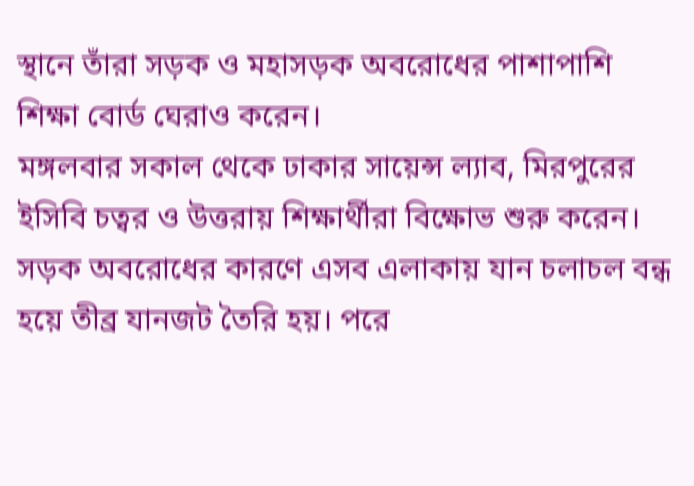স্থানে তাঁরা সড়ক ও মহাসড়ক অবরোধের পাশাপাশি শিক্ষা বোর্ড ঘেরাও করেন।
মঙ্গলবার সকাল থেকে ঢাকার সায়েন্স ল্যাব, মিরপুরের ইসিবি চত্বর ও উত্তরায় শিক্ষার্থীরা বিক্ষোভ শুরু করেন। সড়ক অবরোধের কারণে এসব এলাকায় যান চলাচল বন্ধ হয়ে তীব্র যানজট তৈরি হয়। পরে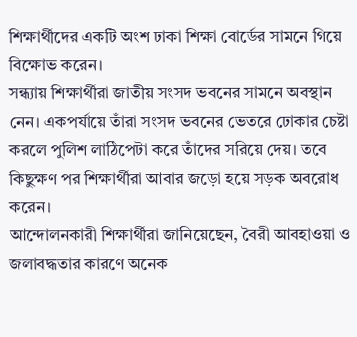শিক্ষার্থীদের একটি অংশ ঢাকা শিক্ষা বোর্ডের সামনে গিয়ে বিক্ষোভ করেন।
সন্ধ্যায় শিক্ষার্থীরা জাতীয় সংসদ ভবনের সামনে অবস্থান নেন। একপর্যায়ে তাঁরা সংসদ ভবনের ভেতরে ঢোকার চেষ্টা করলে পুলিশ লাঠিপেটা করে তাঁদের সরিয়ে দেয়। তবে কিছুক্ষণ পর শিক্ষার্থীরা আবার জড়ো হয়ে সড়ক অবরোধ করেন।
আন্দোলনকারী শিক্ষার্থীরা জানিয়েছেন, বৈরী আবহাওয়া ও জলাবদ্ধতার কারণে অনেক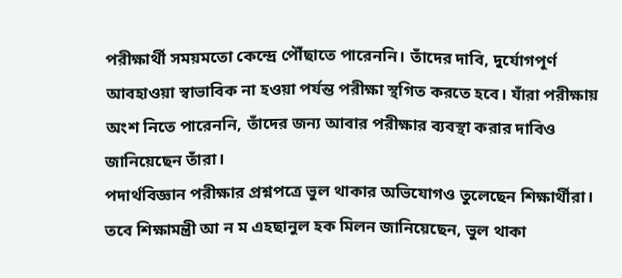পরীক্ষার্থী সময়মতো কেন্দ্রে পৌঁছাতে পারেননি। তাঁদের দাবি, দুর্যোগপূর্ণ আবহাওয়া স্বাভাবিক না হওয়া পর্যন্ত পরীক্ষা স্থগিত করতে হবে। যাঁরা পরীক্ষায় অংশ নিতে পারেননি, তাঁদের জন্য আবার পরীক্ষার ব্যবস্থা করার দাবিও জানিয়েছেন তাঁরা।
পদার্থবিজ্ঞান পরীক্ষার প্রশ্নপত্রে ভুল থাকার অভিযোগও তুলেছেন শিক্ষার্থীরা। তবে শিক্ষামন্ত্রী আ ন ম এহছানুল হক মিলন জানিয়েছেন, ভুল থাকা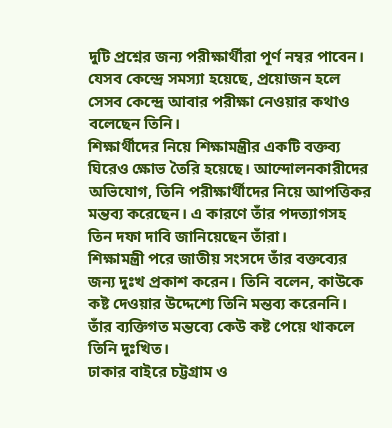দুটি প্রশ্নের জন্য পরীক্ষার্থীরা পূর্ণ নম্বর পাবেন। যেসব কেন্দ্রে সমস্যা হয়েছে, প্রয়োজন হলে সেসব কেন্দ্রে আবার পরীক্ষা নেওয়ার কথাও বলেছেন তিনি।
শিক্ষার্থীদের নিয়ে শিক্ষামন্ত্রীর একটি বক্তব্য ঘিরেও ক্ষোভ তৈরি হয়েছে। আন্দোলনকারীদের অভিযোগ, তিনি পরীক্ষার্থীদের নিয়ে আপত্তিকর মন্তব্য করেছেন। এ কারণে তাঁর পদত্যাগসহ তিন দফা দাবি জানিয়েছেন তাঁরা।
শিক্ষামন্ত্রী পরে জাতীয় সংসদে তাঁর বক্তব্যের জন্য দুঃখ প্রকাশ করেন। তিনি বলেন, কাউকে কষ্ট দেওয়ার উদ্দেশ্যে তিনি মন্তব্য করেননি। তাঁর ব্যক্তিগত মন্তব্যে কেউ কষ্ট পেয়ে থাকলে তিনি দুঃখিত।
ঢাকার বাইরে চট্টগ্রাম ও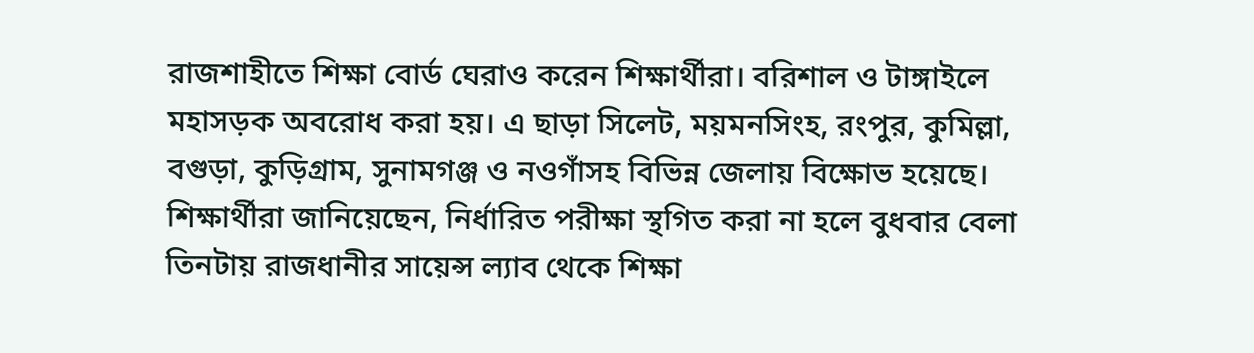রাজশাহীতে শিক্ষা বোর্ড ঘেরাও করেন শিক্ষার্থীরা। বরিশাল ও টাঙ্গাইলে মহাসড়ক অবরোধ করা হয়। এ ছাড়া সিলেট, ময়মনসিংহ, রংপুর, কুমিল্লা, বগুড়া, কুড়িগ্রাম, সুনামগঞ্জ ও নওগাঁসহ বিভিন্ন জেলায় বিক্ষোভ হয়েছে।
শিক্ষার্থীরা জানিয়েছেন, নির্ধারিত পরীক্ষা স্থগিত করা না হলে বুধবার বেলা তিনটায় রাজধানীর সায়েন্স ল্যাব থেকে শিক্ষা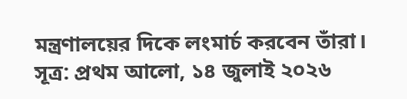মন্ত্রণালয়ের দিকে লংমার্চ করবেন তাঁরা।
সূত্র: প্রথম আলো, ১৪ জুলাই ২০২৬